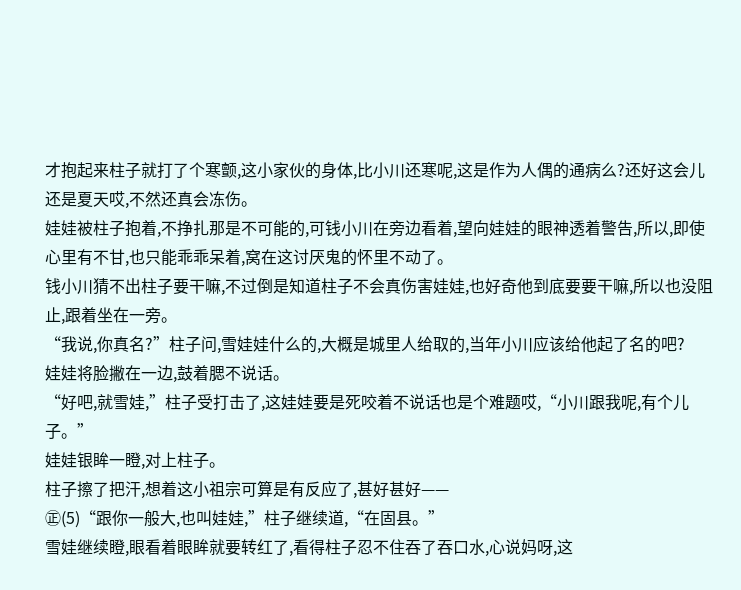才抱起来柱子就打了个寒颤,这小家伙的身体,比小川还寒呢,这是作为人偶的通病么?还好这会儿还是夏天哎,不然还真会冻伤。
娃娃被柱子抱着,不挣扎那是不可能的,可钱小川在旁边看着,望向娃娃的眼神透着警告,所以,即使心里有不甘,也只能乖乖呆着,窝在这讨厌鬼的怀里不动了。
钱小川猜不出柱子要干嘛,不过倒是知道柱子不会真伤害娃娃,也好奇他到底要要干嘛,所以也没阻止,跟着坐在一旁。
“我说,你真名?”柱子问,雪娃娃什么的,大概是城里人给取的,当年小川应该给他起了名的吧?
娃娃将脸撇在一边,鼓着腮不说话。
“好吧,就雪娃,”柱子受打击了,这娃娃要是死咬着不说话也是个难题哎,“小川跟我呢,有个儿子。”
娃娃银眸一瞪,对上柱子。
柱子擦了把汗,想着这小祖宗可算是有反应了,甚好甚好——
㊣(5)“跟你一般大,也叫娃娃,”柱子继续道,“在固县。”
雪娃继续瞪,眼看着眼眸就要转红了,看得柱子忍不住吞了吞口水,心说妈呀,这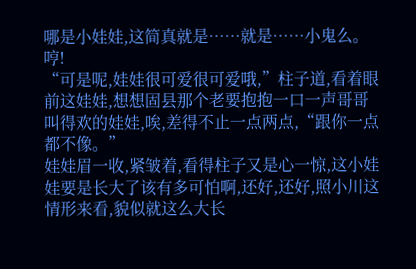哪是小娃娃,这简真就是……就是……小鬼么。哼!
“可是呢,娃娃很可爱很可爱哦,”柱子道,看着眼前这娃娃,想想固县那个老要抱抱一口一声哥哥叫得欢的娃娃,唉,差得不止一点两点,“跟你一点都不像。”
娃娃眉一收,紧皱着,看得柱子又是心一惊,这小娃娃要是长大了该有多可怕啊,还好,还好,照小川这情形来看,貌似就这么大长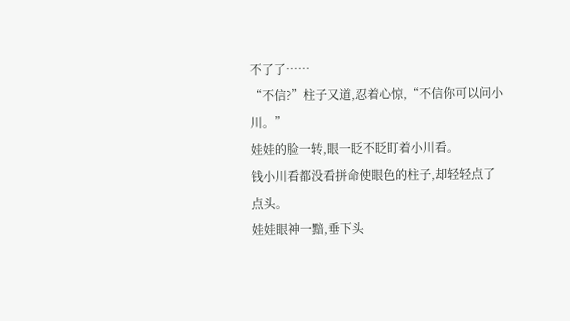不了了……
“不信?”柱子又道,忍着心惊,“不信你可以问小川。”
娃娃的脸一转,眼一眨不眨盯着小川看。
钱小川看都没看拼命使眼色的柱子,却轻轻点了点头。
娃娃眼神一黯,垂下头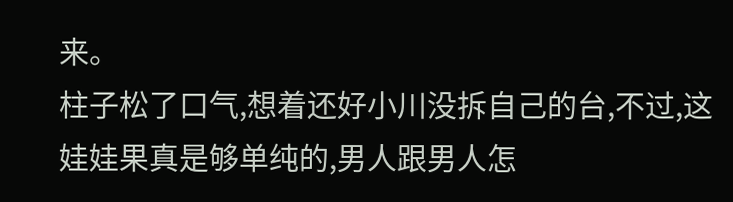来。
柱子松了口气,想着还好小川没拆自己的台,不过,这娃娃果真是够单纯的,男人跟男人怎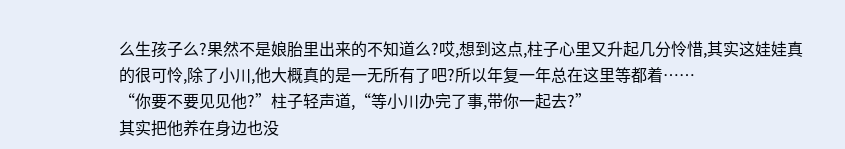么生孩子么?果然不是娘胎里出来的不知道么?哎,想到这点,柱子心里又升起几分怜惜,其实这娃娃真的很可怜,除了小川,他大概真的是一无所有了吧?所以年复一年总在这里等都着……
“你要不要见见他?”柱子轻声道,“等小川办完了事,带你一起去?”
其实把他养在身边也没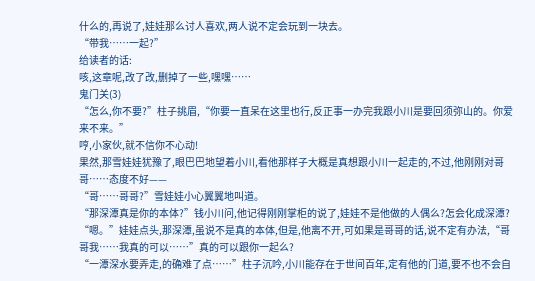什么的,再说了,娃娃那么讨人喜欢,两人说不定会玩到一块去。
“带我……一起?”
给读者的话:
咳,这章呢,改了改,删掉了一些,嘿嘿……
鬼门关(3)
“怎么,你不要?”柱子挑眉,“你要一直呆在这里也行,反正事一办完我跟小川是要回须弥山的。你爱来不来。”
哼,小家伙,就不信你不心动!
果然,那雪娃娃犹豫了,眼巴巴地望着小川,看他那样子大概是真想跟小川一起走的,不过,他刚刚对哥哥……态度不好——
“哥……哥哥?”雪娃娃小心翼翼地叫道。
“那深潭真是你的本体?”钱小川问,他记得刚刚掌柜的说了,娃娃不是他做的人偶么?怎会化成深潭?
“嗯。”娃娃点头,那深潭,虽说不是真的本体,但是,他离不开,可如果是哥哥的话,说不定有办法,“哥哥我……我真的可以……”真的可以跟你一起么?
“一潭深水要弄走,的确难了点……”柱子沉吟,小川能存在于世间百年,定有他的门道,要不也不会自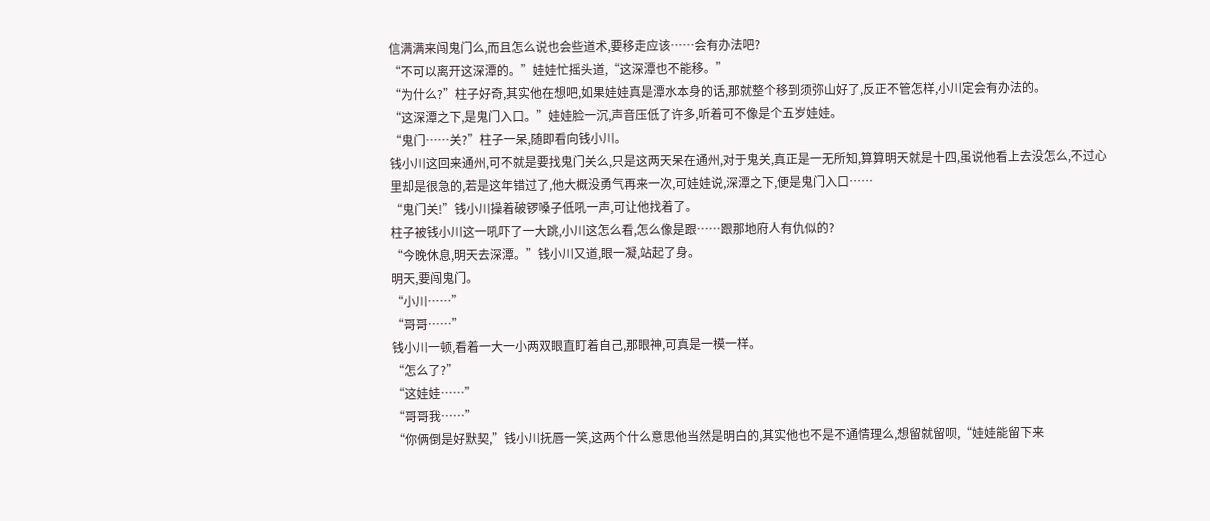信满满来闯鬼门么,而且怎么说也会些道术,要移走应该……会有办法吧?
“不可以离开这深潭的。”娃娃忙摇头道,“这深潭也不能移。”
“为什么?”柱子好奇,其实他在想吧,如果娃娃真是潭水本身的话,那就整个移到须弥山好了,反正不管怎样,小川定会有办法的。
“这深潭之下,是鬼门入口。”娃娃脸一沉,声音压低了许多,听着可不像是个五岁娃娃。
“鬼门……关?”柱子一呆,随即看向钱小川。
钱小川这回来通州,可不就是要找鬼门关么,只是这两天呆在通州,对于鬼关,真正是一无所知,算算明天就是十四,虽说他看上去没怎么,不过心里却是很急的,若是这年错过了,他大概没勇气再来一次,可娃娃说,深潭之下,便是鬼门入口……
“鬼门关!”钱小川操着破锣嗓子低吼一声,可让他找着了。
柱子被钱小川这一吼吓了一大跳,小川这怎么看,怎么像是跟……跟那地府人有仇似的?
“今晚休息,明天去深潭。”钱小川又道,眼一凝,站起了身。
明天,要闯鬼门。
“小川……”
“哥哥……”
钱小川一顿,看着一大一小两双眼直盯着自己,那眼神,可真是一模一样。
“怎么了?”
“这娃娃……”
“哥哥我……”
“你俩倒是好默契,”钱小川抚唇一笑,这两个什么意思他当然是明白的,其实他也不是不通情理么,想留就留呗,“娃娃能留下来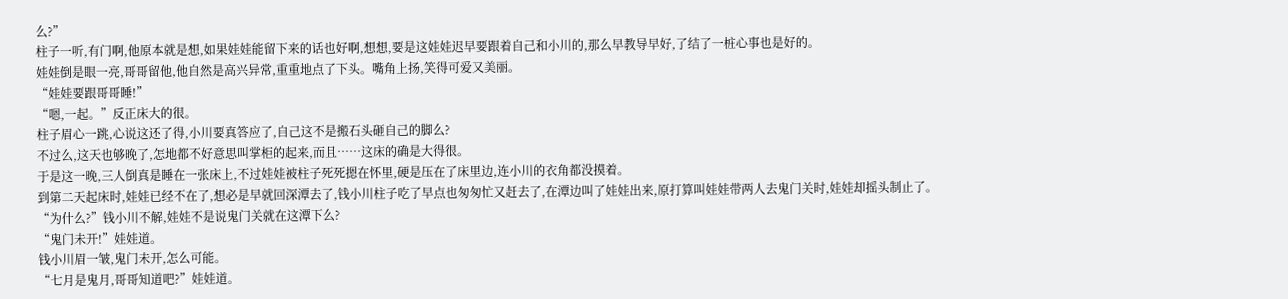么?”
柱子一听,有门啊,他原本就是想,如果娃娃能留下来的话也好啊,想想,要是这娃娃迟早要跟着自己和小川的,那么早教导早好,了结了一桩心事也是好的。
娃娃倒是眼一亮,哥哥留他,他自然是高兴异常,重重地点了下头。嘴角上扬,笑得可爱又美丽。
“娃娃要跟哥哥睡!”
“嗯,一起。”反正床大的很。
柱子眉心一跳,心说这还了得,小川要真答应了,自己这不是搬石头砸自己的脚么?
不过么,这天也够晚了,怎地都不好意思叫掌柜的起来,而且……这床的确是大得很。
于是这一晚,三人倒真是睡在一张床上,不过娃娃被柱子死死摁在怀里,硬是压在了床里边,连小川的衣角都没摸着。
到第二天起床时,娃娃已经不在了,想必是早就回深潭去了,钱小川柱子吃了早点也匆匆忙又赶去了,在潭边叫了娃娃出来,原打算叫娃娃带两人去鬼门关时,娃娃却摇头制止了。
“为什么?”钱小川不解,娃娃不是说鬼门关就在这潭下么?
“鬼门未开!”娃娃道。
钱小川眉一皱,鬼门未开,怎么可能。
“七月是鬼月,哥哥知道吧?”娃娃道。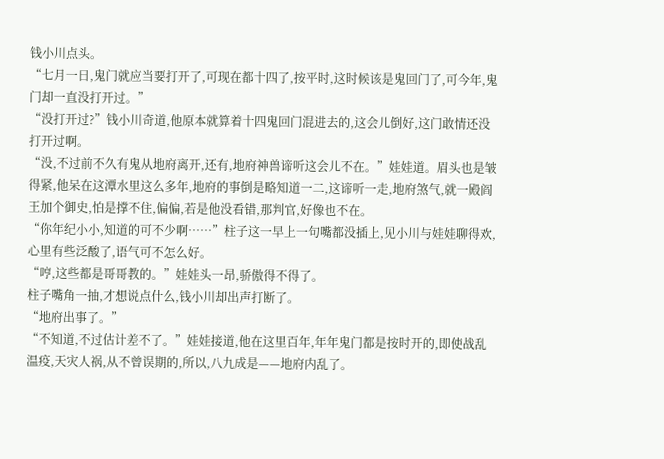钱小川点头。
“七月一日,鬼门就应当要打开了,可现在都十四了,按平时,这时候该是鬼回门了,可今年,鬼门却一直没打开过。”
“没打开过?”钱小川奇道,他原本就算着十四鬼回门混进去的,这会儿倒好,这门敢情还没打开过啊。
“没,不过前不久有鬼从地府离开,还有,地府神兽谛听这会儿不在。”娃娃道。眉头也是皱得紧,他呆在这潭水里这么多年,地府的事倒是略知道一二,这谛听一走,地府煞气,就一殿阎王加个御史,怕是撑不住,偏偏,若是他没看错,那判官,好像也不在。
“你年纪小小,知道的可不少啊……”柱子这一早上一句嘴都没插上,见小川与娃娃聊得欢,心里有些泛酸了,语气可不怎么好。
“哼,这些都是哥哥教的。”娃娃头一昂,骄傲得不得了。
柱子嘴角一抽,才想说点什么,钱小川却出声打断了。
“地府出事了。”
“不知道,不过估计差不了。”娃娃接道,他在这里百年,年年鬼门都是按时开的,即使战乱温疫,天灾人祸,从不曾误期的,所以,八九成是——地府内乱了。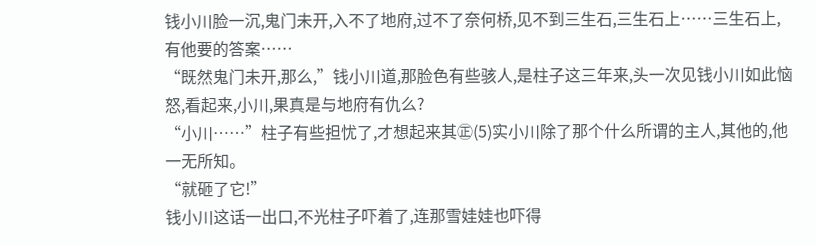钱小川脸一沉,鬼门未开,入不了地府,过不了奈何桥,见不到三生石,三生石上……三生石上,有他要的答案……
“既然鬼门未开,那么,”钱小川道,那脸色有些骇人,是柱子这三年来,头一次见钱小川如此恼怒,看起来,小川,果真是与地府有仇么?
“小川……”柱子有些担忧了,才想起来其㊣(5)实小川除了那个什么所谓的主人,其他的,他一无所知。
“就砸了它!”
钱小川这话一出口,不光柱子吓着了,连那雪娃娃也吓得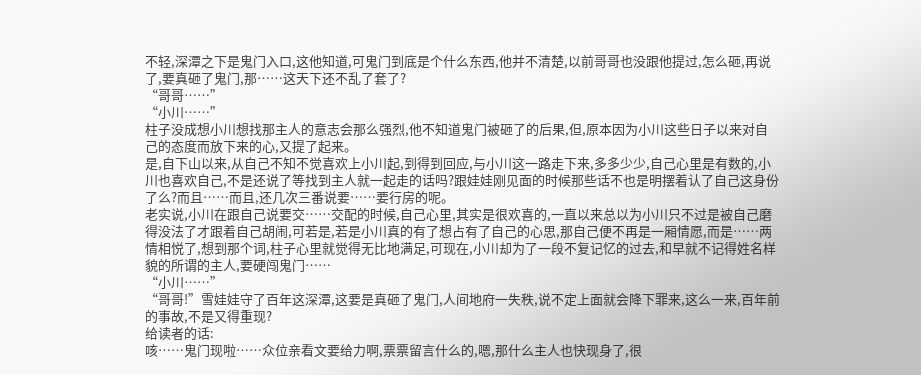不轻,深潭之下是鬼门入口,这他知道,可鬼门到底是个什么东西,他并不清楚,以前哥哥也没跟他提过,怎么砸,再说了,要真砸了鬼门,那……这天下还不乱了套了?
“哥哥……”
“小川……”
柱子没成想小川想找那主人的意志会那么强烈,他不知道鬼门被砸了的后果,但,原本因为小川这些日子以来对自己的态度而放下来的心,又提了起来。
是,自下山以来,从自己不知不觉喜欢上小川起,到得到回应,与小川这一路走下来,多多少少,自己心里是有数的,小川也喜欢自己,不是还说了等找到主人就一起走的话吗?跟娃娃刚见面的时候那些话不也是明摆着认了自己这身份了么?而且……而且,还几次三番说要……要行房的呢。
老实说,小川在跟自己说要交……交配的时候,自己心里,其实是很欢喜的,一直以来总以为小川只不过是被自己磨得没法了才跟着自己胡闹,可若是,若是小川真的有了想占有了自己的心思,那自己便不再是一厢情愿,而是……两情相悦了,想到那个词,柱子心里就觉得无比地满足,可现在,小川却为了一段不复记忆的过去,和早就不记得姓名样貌的所谓的主人,要硬闯鬼门……
“小川……”
“哥哥!”雪娃娃守了百年这深潭,这要是真砸了鬼门,人间地府一失秩,说不定上面就会降下罪来,这么一来,百年前的事故,不是又得重现?
给读者的话:
咳……鬼门现啦……众位亲看文要给力啊,票票留言什么的,嗯,那什么主人也快现身了,很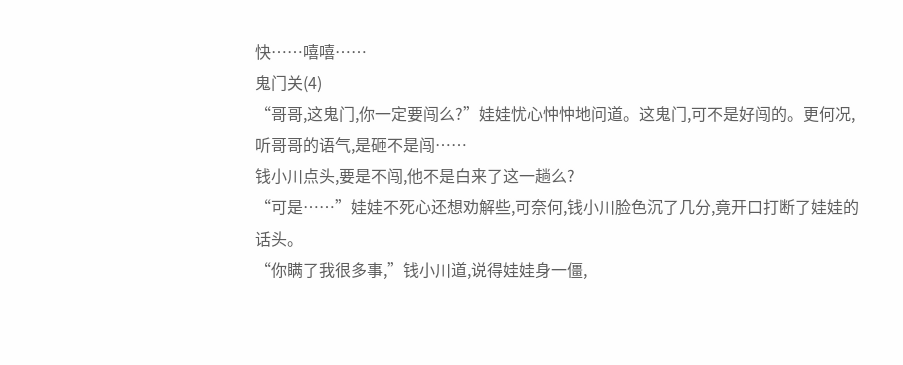快……嘻嘻……
鬼门关(4)
“哥哥,这鬼门,你一定要闯么?”娃娃忧心忡忡地问道。这鬼门,可不是好闯的。更何况,听哥哥的语气,是砸不是闯……
钱小川点头,要是不闯,他不是白来了这一趟么?
“可是……”娃娃不死心还想劝解些,可奈何,钱小川脸色沉了几分,竟开口打断了娃娃的话头。
“你瞒了我很多事,”钱小川道,说得娃娃身一僵,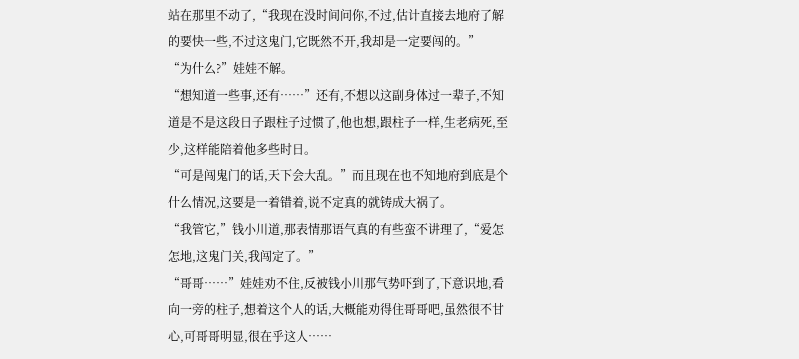站在那里不动了,“我现在没时间问你,不过,估计直接去地府了解的要快一些,不过这鬼门,它既然不开,我却是一定要闯的。”
“为什么?”娃娃不解。
“想知道一些事,还有……”还有,不想以这副身体过一辈子,不知道是不是这段日子跟柱子过惯了,他也想,跟柱子一样,生老病死,至少,这样能陪着他多些时日。
“可是闯鬼门的话,天下会大乱。”而且现在也不知地府到底是个什么情况,这要是一着错着,说不定真的就铸成大祸了。
“我管它,”钱小川道,那表情那语气真的有些蛮不讲理了,“爱怎怎地,这鬼门关,我闯定了。”
“哥哥……”娃娃劝不住,反被钱小川那气势吓到了,下意识地,看向一旁的柱子,想着这个人的话,大概能劝得住哥哥吧,虽然很不甘心,可哥哥明显,很在乎这人……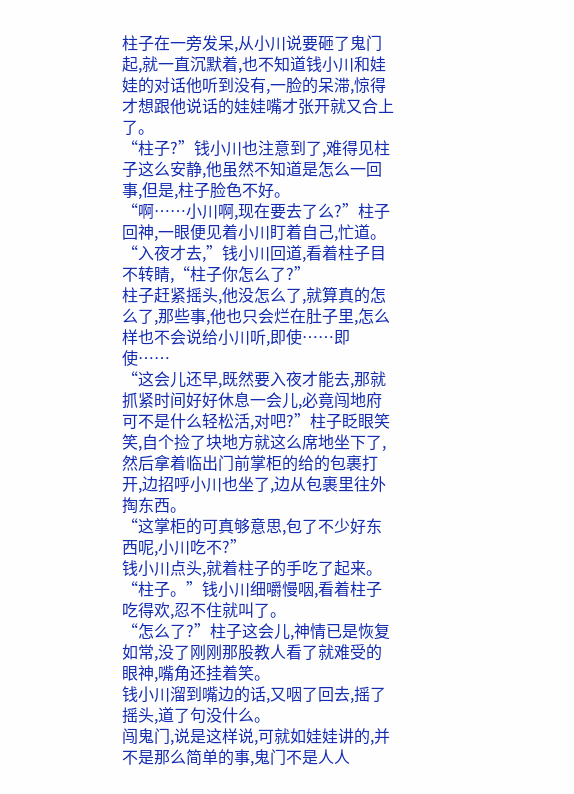柱子在一旁发呆,从小川说要砸了鬼门起,就一直沉默着,也不知道钱小川和娃娃的对话他听到没有,一脸的呆滞,惊得才想跟他说话的娃娃嘴才张开就又合上了。
“柱子?”钱小川也注意到了,难得见柱子这么安静,他虽然不知道是怎么一回事,但是,柱子脸色不好。
“啊……小川啊,现在要去了么?”柱子回神,一眼便见着小川盯着自己,忙道。
“入夜才去,”钱小川回道,看着柱子目不转睛,“柱子你怎么了?”
柱子赶紧摇头,他没怎么了,就算真的怎么了,那些事,他也只会烂在肚子里,怎么样也不会说给小川听,即使……即使……
“这会儿还早,既然要入夜才能去,那就抓紧时间好好休息一会儿,必竟闯地府可不是什么轻松活,对吧?”柱子眨眼笑笑,自个捡了块地方就这么席地坐下了,然后拿着临出门前掌柜的给的包裹打开,边招呼小川也坐了,边从包裹里往外掏东西。
“这掌柜的可真够意思,包了不少好东西呢,小川吃不?”
钱小川点头,就着柱子的手吃了起来。
“柱子。”钱小川细嚼慢咽,看着柱子吃得欢,忍不住就叫了。
“怎么了?”柱子这会儿,神情已是恢复如常,没了刚刚那股教人看了就难受的眼神,嘴角还挂着笑。
钱小川溜到嘴边的话,又咽了回去,摇了摇头,道了句没什么。
闯鬼门,说是这样说,可就如娃娃讲的,并不是那么简单的事,鬼门不是人人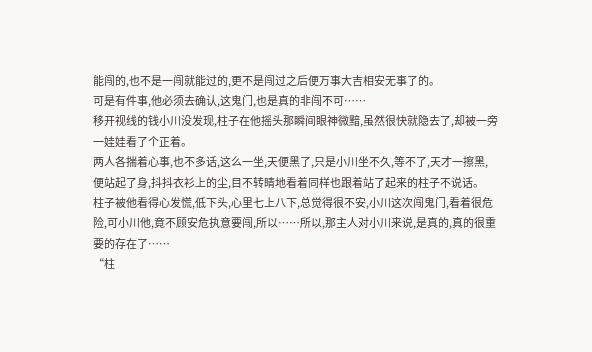能闯的,也不是一闯就能过的,更不是闯过之后便万事大吉相安无事了的。
可是有件事,他必须去确认,这鬼门,也是真的非闯不可……
移开视线的钱小川没发现,柱子在他摇头那瞬间眼神微黯,虽然很快就隐去了,却被一旁一娃娃看了个正着。
两人各揣着心事,也不多话,这么一坐,天便黑了,只是小川坐不久,等不了,天才一擦黑,便站起了身,抖抖衣衫上的尘,目不转睛地看着同样也跟着站了起来的柱子不说话。
柱子被他看得心发慌,低下头,心里七上八下,总觉得很不安,小川这次闯鬼门,看着很危险,可小川他,竟不顾安危执意要闯,所以……所以,那主人对小川来说,是真的,真的很重要的存在了……
“柱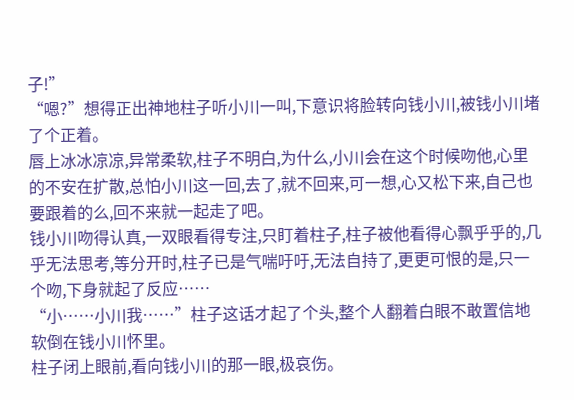子!”
“嗯?”想得正出神地柱子听小川一叫,下意识将脸转向钱小川,被钱小川堵了个正着。
唇上冰冰凉凉,异常柔软,柱子不明白,为什么,小川会在这个时候吻他,心里的不安在扩散,总怕小川这一回,去了,就不回来,可一想,心又松下来,自己也要跟着的么,回不来就一起走了吧。
钱小川吻得认真,一双眼看得专注,只盯着柱子,柱子被他看得心飘乎乎的,几乎无法思考,等分开时,柱子已是气喘吁吁,无法自持了,更更可恨的是,只一个吻,下身就起了反应……
“小……小川我……”柱子这话才起了个头,整个人翻着白眼不敢置信地软倒在钱小川怀里。
柱子闭上眼前,看向钱小川的那一眼,极哀伤。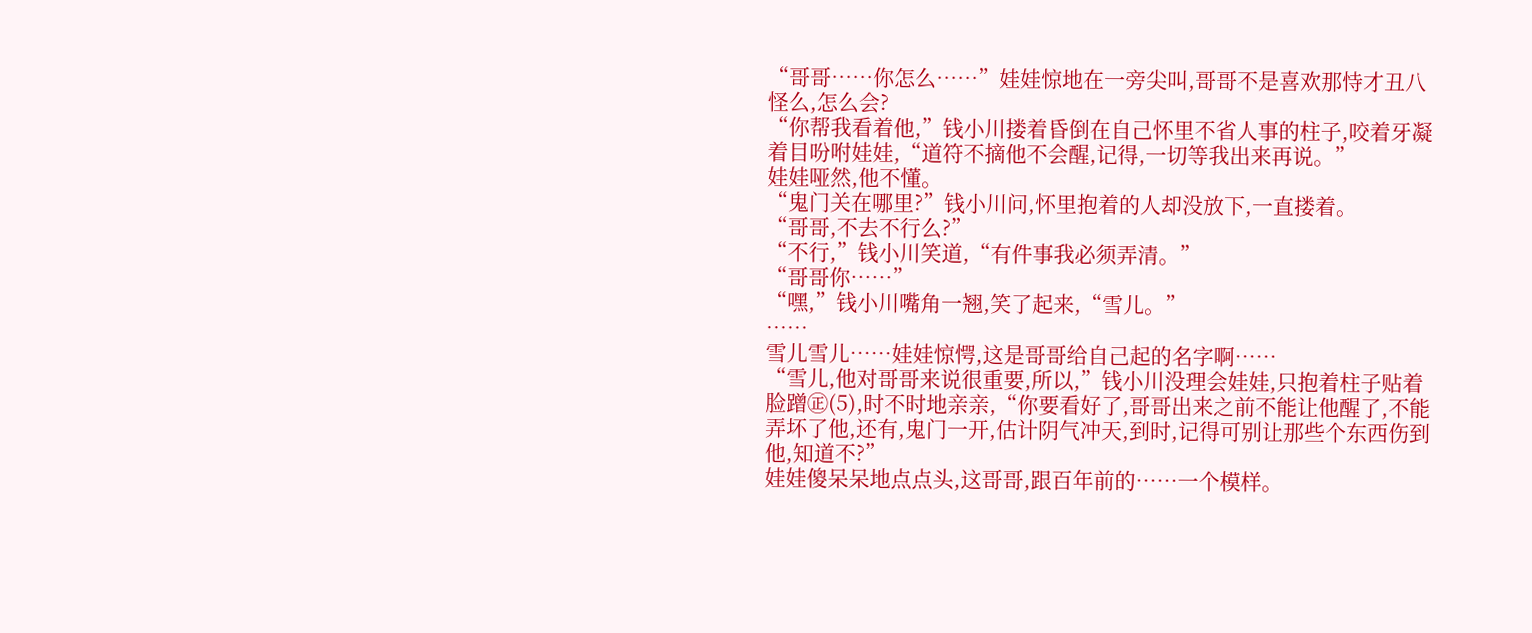“哥哥……你怎么……”娃娃惊地在一旁尖叫,哥哥不是喜欢那恃才丑八怪么,怎么会?
“你帮我看着他,”钱小川搂着昏倒在自己怀里不省人事的柱子,咬着牙凝着目吩咐娃娃,“道符不摘他不会醒,记得,一切等我出来再说。”
娃娃哑然,他不懂。
“鬼门关在哪里?”钱小川问,怀里抱着的人却没放下,一直搂着。
“哥哥,不去不行么?”
“不行,”钱小川笑道,“有件事我必须弄清。”
“哥哥你……”
“嘿,”钱小川嘴角一翘,笑了起来,“雪儿。”
……
雪儿雪儿……娃娃惊愕,这是哥哥给自己起的名字啊……
“雪儿,他对哥哥来说很重要,所以,”钱小川没理会娃娃,只抱着柱子贴着脸蹭㊣(5),时不时地亲亲,“你要看好了,哥哥出来之前不能让他醒了,不能弄坏了他,还有,鬼门一开,估计阴气冲天,到时,记得可别让那些个东西伤到他,知道不?”
娃娃傻呆呆地点点头,这哥哥,跟百年前的……一个模样。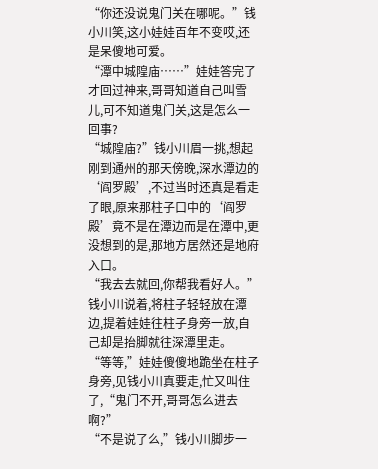“你还没说鬼门关在哪呢。”钱小川笑,这小娃娃百年不变哎,还是呆傻地可爱。
“潭中城隍庙……”娃娃答完了才回过神来,哥哥知道自己叫雪儿,可不知道鬼门关,这是怎么一回事?
“城隍庙?”钱小川眉一挑,想起刚到通州的那天傍晚,深水潭边的‘阎罗殿’,不过当时还真是看走了眼,原来那柱子口中的‘阎罗殿’竟不是在潭边而是在潭中,更没想到的是,那地方居然还是地府入口。
“我去去就回,你帮我看好人。”钱小川说着,将柱子轻轻放在潭边,提着娃娃往柱子身旁一放,自己却是抬脚就往深潭里走。
“等等,”娃娃傻傻地跪坐在柱子身旁,见钱小川真要走,忙又叫住了,“鬼门不开,哥哥怎么进去啊?”
“不是说了么,”钱小川脚步一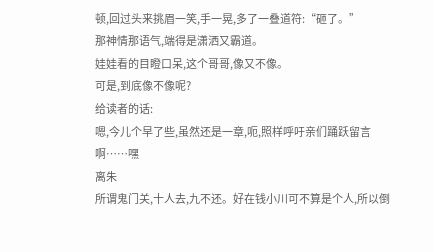顿,回过头来挑眉一笑,手一晃,多了一叠道符:“砸了。”
那神情那语气,端得是潇洒又霸道。
娃娃看的目瞪口呆,这个哥哥,像又不像。
可是,到底像不像呢?
给读者的话:
嗯,今儿个早了些,虽然还是一章,呃,照样呼吁亲们踊跃留言啊……嘿
离朱
所谓鬼门关,十人去,九不还。好在钱小川可不算是个人,所以倒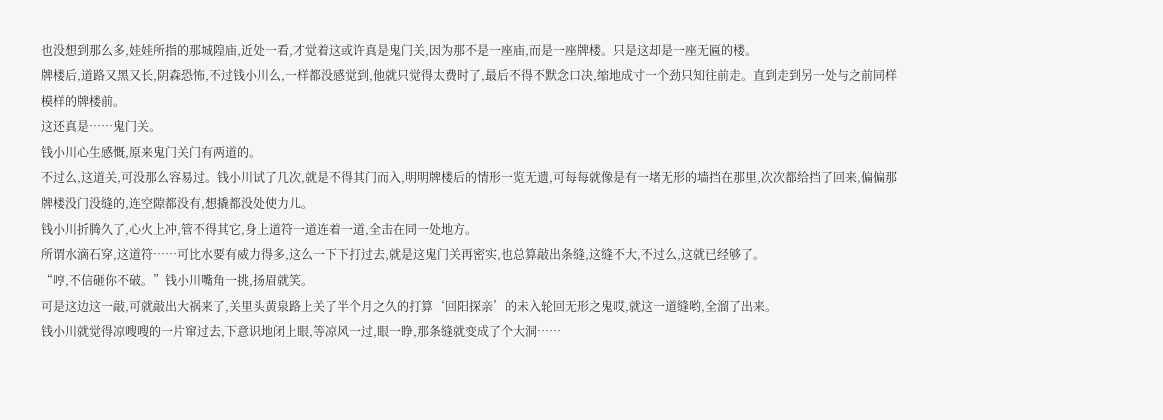也没想到那么多,娃娃所指的那城隍庙,近处一看,才觉着这或许真是鬼门关,因为那不是一座庙,而是一座牌楼。只是这却是一座无匾的楼。
牌楼后,道路又黑又长,阴森恐怖,不过钱小川么,一样都没感觉到,他就只觉得太费时了,最后不得不默念口决,缩地成寸一个劲只知往前走。直到走到另一处与之前同样模样的牌楼前。
这还真是……鬼门关。
钱小川心生感慨,原来鬼门关门有两道的。
不过么,这道关,可没那么容易过。钱小川试了几次,就是不得其门而入,明明牌楼后的情形一览无遗,可每每就像是有一堵无形的墙挡在那里,次次都给挡了回来,偏偏那牌楼没门没缝的,连空隙都没有,想撬都没处使力儿。
钱小川折腾久了,心火上冲,管不得其它,身上道符一道连着一道,全击在同一处地方。
所谓水滴石穿,这道符……可比水要有威力得多,这么一下下打过去,就是这鬼门关再密实,也总算敲出条缝,这缝不大,不过么,这就已经够了。
“哼,不信砸你不破。”钱小川嘴角一挑,扬眉就笑。
可是这边这一敲,可就敲出大祸来了,关里头黄泉路上关了半个月之久的打算‘回阳探亲’的未入轮回无形之鬼哎,就这一道缝哟,全溜了出来。
钱小川就觉得凉嗖嗖的一片窜过去,下意识地闭上眼,等凉风一过,眼一睁,那条缝就变成了个大洞……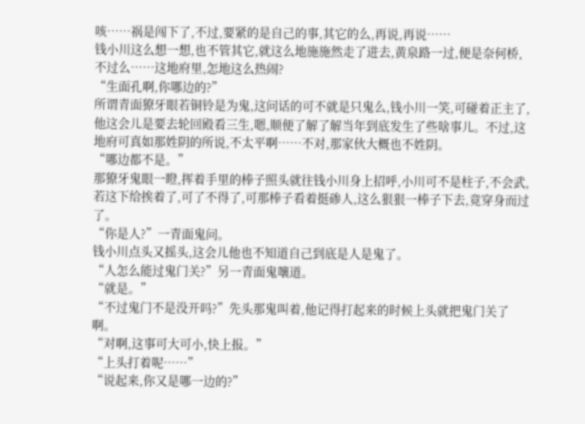咳……祸是闯下了,不过,要紧的是自己的事,其它的么,再说,再说……
钱小川这么想一想,也不管其它,就这么地施施然走了进去,黄泉路一过,便是奈何桥,不过么……这地府里,怎地这么热闹?
“生面孔啊,你哪边的?”
所谓青面獠牙眼若铜铃是为鬼,这问话的可不就是只鬼么,钱小川一笑,可碰着正主了,他这会儿是要去轮回殿看三生,嗯,顺便了解了解当年到底发生了些啥事儿。不过,这地府可真如那姓阴的所说,不太平啊……不对,那家伙大概也不姓阴。
“哪边都不是。”
那獠牙鬼眼一瞪,挥着手里的棒子照头就往钱小川身上招呼,小川可不是柱子,不会武,若这下给挨着了,可了不得了,可那棒子看着挺碜人,这么狠狠一棒子下去,竟穿身而过了。
“你是人?”一青面鬼问。
钱小川点头又摇头,这会儿他也不知道自己到底是人是鬼了。
“人怎么能过鬼门关?”另一青面鬼嚷道。
“就是。”
“不过鬼门不是没开吗?”先头那鬼叫着,他记得打起来的时候上头就把鬼门关了啊。
“对啊,这事可大可小,快上报。”
“上头打着呢……”
“说起来,你又是哪一边的?”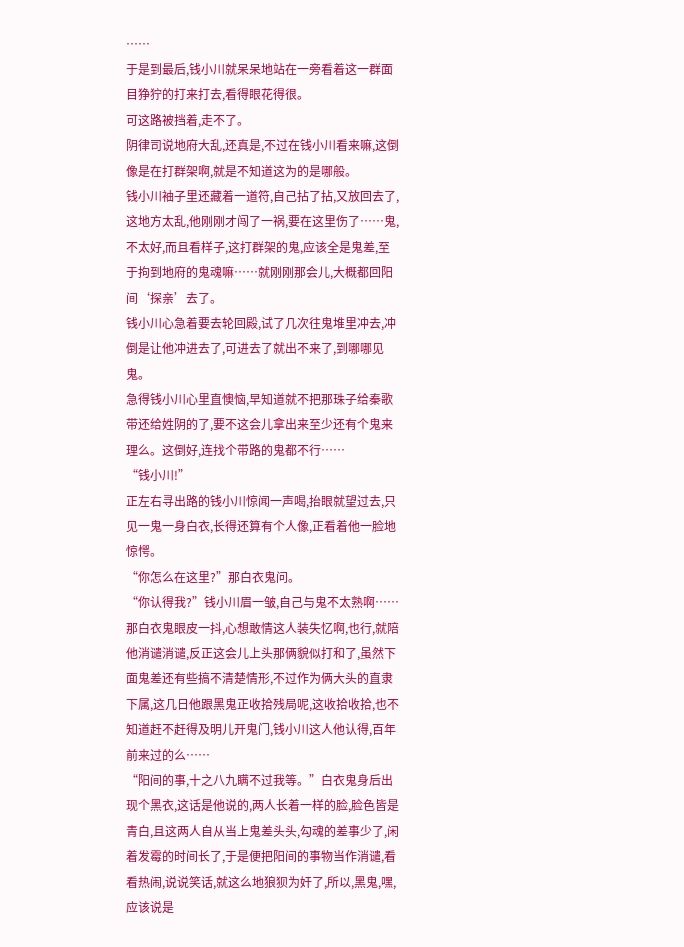……
于是到最后,钱小川就呆呆地站在一旁看着这一群面目狰狞的打来打去,看得眼花得很。
可这路被挡着,走不了。
阴律司说地府大乱,还真是,不过在钱小川看来嘛,这倒像是在打群架啊,就是不知道这为的是哪般。
钱小川袖子里还藏着一道符,自己拈了拈,又放回去了,这地方太乱,他刚刚才闯了一祸,要在这里伤了……鬼,不太好,而且看样子,这打群架的鬼,应该全是鬼差,至于拘到地府的鬼魂嘛……就刚刚那会儿,大概都回阳间‘探亲’去了。
钱小川心急着要去轮回殿,试了几次往鬼堆里冲去,冲倒是让他冲进去了,可进去了就出不来了,到哪哪见鬼。
急得钱小川心里直懊恼,早知道就不把那珠子给秦歌带还给姓阴的了,要不这会儿拿出来至少还有个鬼来理么。这倒好,连找个带路的鬼都不行……
“钱小川!”
正左右寻出路的钱小川惊闻一声喝,抬眼就望过去,只见一鬼一身白衣,长得还算有个人像,正看着他一脸地惊愕。
“你怎么在这里?”那白衣鬼问。
“你认得我?”钱小川眉一皱,自己与鬼不太熟啊……
那白衣鬼眼皮一抖,心想敢情这人装失忆啊,也行,就陪他消谴消谴,反正这会儿上头那俩貌似打和了,虽然下面鬼差还有些搞不清楚情形,不过作为俩大头的直隶下属,这几日他跟黑鬼正收拾残局呢,这收拾收拾,也不知道赶不赶得及明儿开鬼门,钱小川这人他认得,百年前来过的么……
“阳间的事,十之八九瞒不过我等。”白衣鬼身后出现个黑衣,这话是他说的,两人长着一样的脸,脸色皆是青白,且这两人自从当上鬼差头头,勾魂的差事少了,闲着发霉的时间长了,于是便把阳间的事物当作消谴,看看热闹,说说笑话,就这么地狼狈为奸了,所以,黑鬼,嘿,应该说是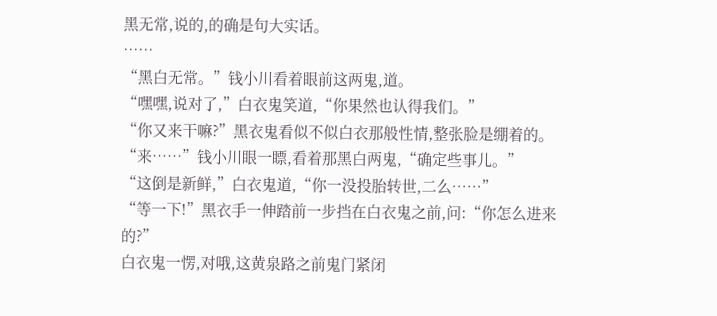黑无常,说的,的确是句大实话。
……
“黑白无常。”钱小川看着眼前这两鬼,道。
“嘿嘿,说对了,”白衣鬼笑道,“你果然也认得我们。”
“你又来干嘛?”黑衣鬼看似不似白衣那般性情,整张脸是绷着的。
“来……”钱小川眼一瞟,看着那黑白两鬼,“确定些事儿。”
“这倒是新鲜,”白衣鬼道,“你一没投胎转世,二么……”
“等一下!”黑衣手一伸踏前一步挡在白衣鬼之前,问:“你怎么进来的?”
白衣鬼一愣,对哦,这黄泉路之前鬼门紧闭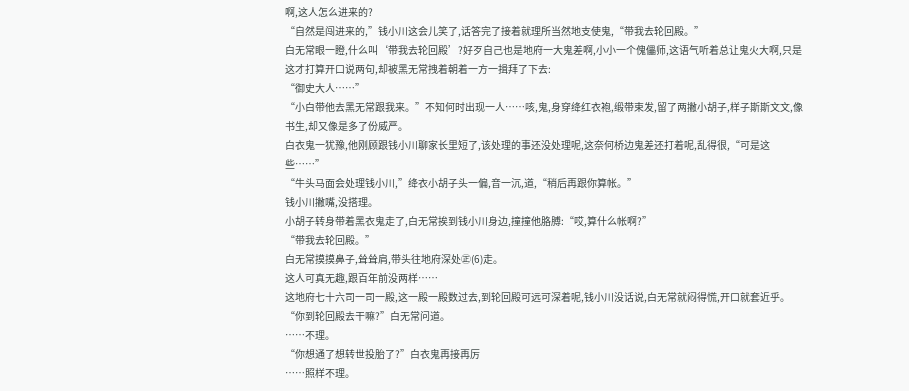啊,这人怎么进来的?
“自然是闯进来的,”钱小川这会儿笑了,话答完了接着就理所当然地支使鬼,“带我去轮回殿。”
白无常眼一瞪,什么叫‘带我去轮回殿’?好歹自己也是地府一大鬼差啊,小小一个傀儡师,这语气听着总让鬼火大啊,只是这才打算开口说两句,却被黑无常拽着朝着一方一揖拜了下去:
“御史大人……”
“小白带他去黑无常跟我来。”不知何时出现一人……咳,鬼,身穿绛红衣袍,缎带束发,留了两撇小胡子,样子斯斯文文,像书生,却又像是多了份威严。
白衣鬼一犹豫,他刚顾跟钱小川聊家长里短了,该处理的事还没处理呢,这奈何桥边鬼差还打着呢,乱得很,“可是这些……”
“牛头马面会处理钱小川,”绛衣小胡子头一偏,音一沉,道,“稍后再跟你算帐。”
钱小川撇嘴,没搭理。
小胡子转身带着黑衣鬼走了,白无常挨到钱小川身边,撞撞他胳膊:“哎,算什么帐啊?”
“带我去轮回殿。”
白无常摸摸鼻子,耸耸肩,带头往地府深处㊣(6)走。
这人可真无趣,跟百年前没两样……
这地府七十六司一司一殿,这一殿一殿数过去,到轮回殿可远可深着呢,钱小川没话说,白无常就闷得慌,开口就套近乎。
“你到轮回殿去干嘛?”白无常问道。
……不理。
“你想通了想转世投胎了?”白衣鬼再接再厉
……照样不理。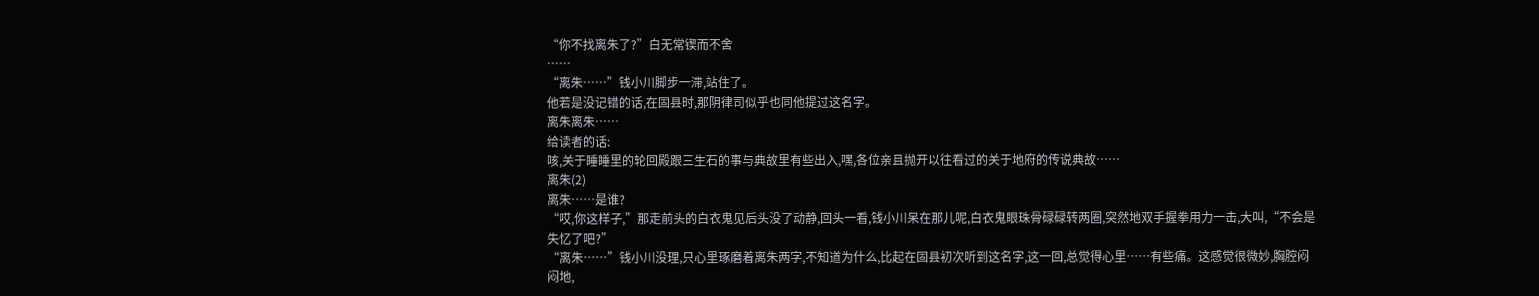“你不找离朱了?”白无常锲而不舍
……
“离朱……”钱小川脚步一滞,站住了。
他若是没记错的话,在固县时,那阴律司似乎也同他提过这名字。
离朱离朱……
给读者的话:
咳,关于睡睡里的轮回殿跟三生石的事与典故里有些出入,嘿,各位亲且抛开以往看过的关于地府的传说典故……
离朱(2)
离朱……是谁?
“哎,你这样子,”那走前头的白衣鬼见后头没了动静,回头一看,钱小川呆在那儿呢,白衣鬼眼珠骨碌碌转两圈,突然地双手握拳用力一击,大叫,“不会是失忆了吧?”
“离朱……”钱小川没理,只心里琢磨着离朱两字,不知道为什么,比起在固县初次听到这名字,这一回,总觉得心里……有些痛。这感觉很微妙,胸腔闷闷地,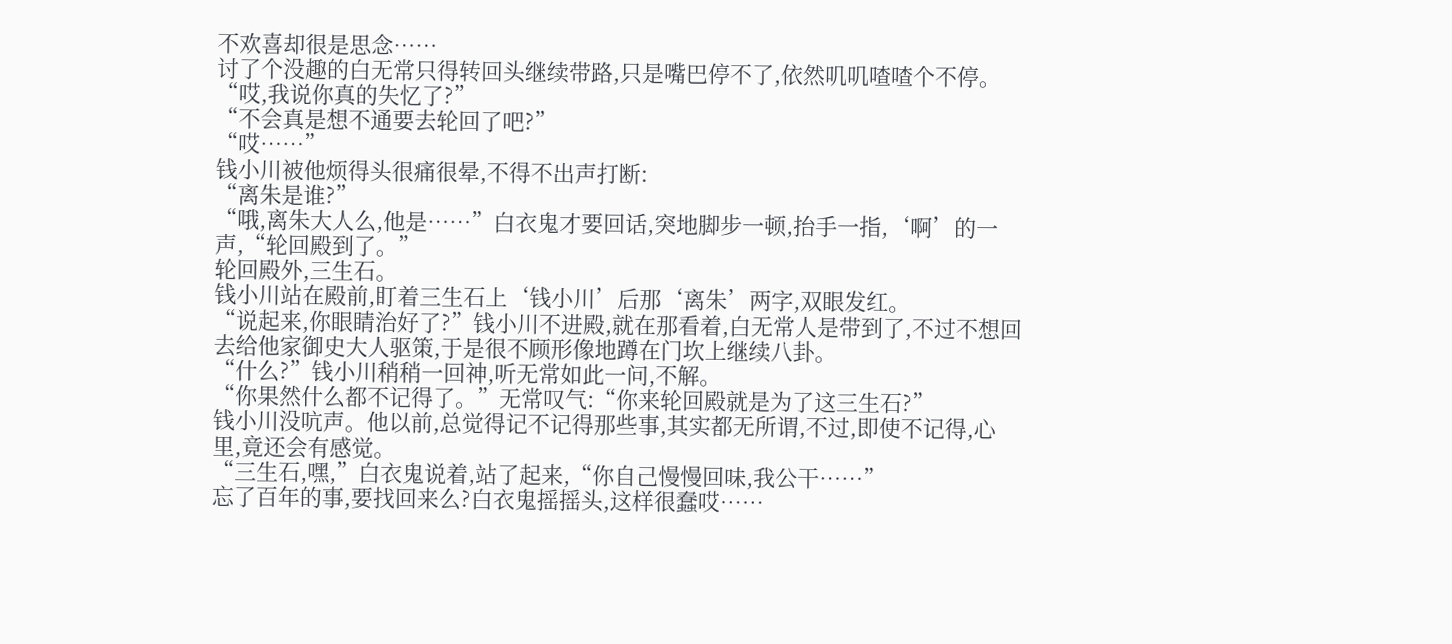不欢喜却很是思念……
讨了个没趣的白无常只得转回头继续带路,只是嘴巴停不了,依然叽叽喳喳个不停。
“哎,我说你真的失忆了?”
“不会真是想不通要去轮回了吧?”
“哎……”
钱小川被他烦得头很痛很晕,不得不出声打断:
“离朱是谁?”
“哦,离朱大人么,他是……”白衣鬼才要回话,突地脚步一顿,抬手一指,‘啊’的一声,“轮回殿到了。”
轮回殿外,三生石。
钱小川站在殿前,盯着三生石上‘钱小川’后那‘离朱’两字,双眼发红。
“说起来,你眼睛治好了?”钱小川不进殿,就在那看着,白无常人是带到了,不过不想回去给他家御史大人驱策,于是很不顾形像地蹲在门坎上继续八卦。
“什么?”钱小川稍稍一回神,听无常如此一问,不解。
“你果然什么都不记得了。”无常叹气:“你来轮回殿就是为了这三生石?”
钱小川没吭声。他以前,总觉得记不记得那些事,其实都无所谓,不过,即使不记得,心里,竟还会有感觉。
“三生石,嘿,”白衣鬼说着,站了起来,“你自己慢慢回味,我公干……”
忘了百年的事,要找回来么?白衣鬼摇摇头,这样很蠢哎……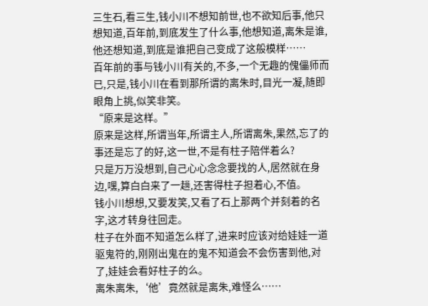三生石,看三生,钱小川不想知前世,也不欲知后事,他只想知道,百年前,到底发生了什么事,他想知道,离朱是谁,他还想知道,到底是谁把自己变成了这般模样……
百年前的事与钱小川有关的,不多,一个无趣的傀儡师而已,只是,钱小川在看到那所谓的离朱时,目光一凝,随即眼角上挑,似笑非笑。
“原来是这样。”
原来是这样,所谓当年,所谓主人,所谓离朱,果然,忘了的事还是忘了的好,这一世,不是有柱子陪伴着么?
只是万万没想到,自己心心念念要找的人,居然就在身边,嘿,算白白来了一趟,还害得柱子担着心,不值。
钱小川想想,又要发笑,又看了石上那两个并刻着的名字,这才转身往回走。
柱子在外面不知道怎么样了,进来时应该对给娃娃一道驱鬼符的,刚刚出鬼在的鬼不知道会不会伤害到他,对了,娃娃会看好柱子的么。
离朱离朱,‘他’竟然就是离朱,难怪么……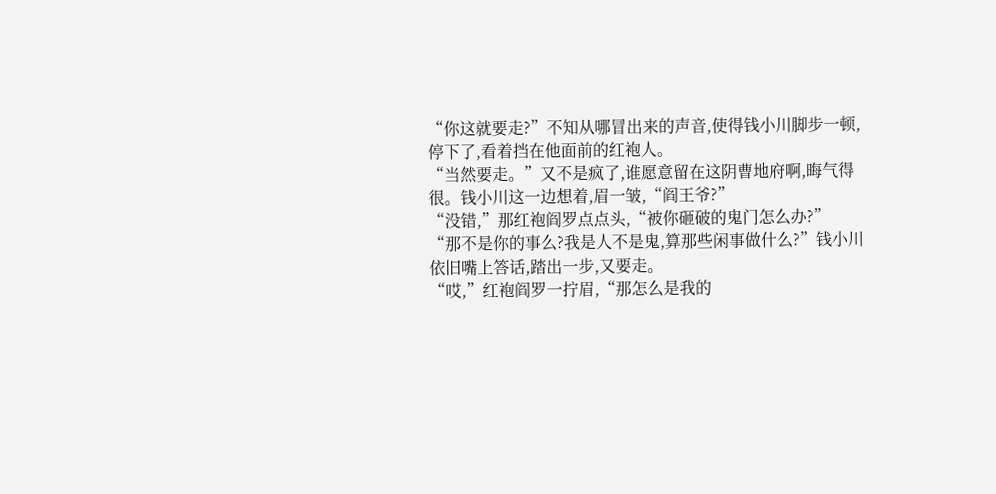“你这就要走?”不知从哪冒出来的声音,使得钱小川脚步一顿,停下了,看着挡在他面前的红袍人。
“当然要走。”又不是疯了,谁愿意留在这阴曹地府啊,晦气得很。钱小川这一边想着,眉一皱,“阎王爷?”
“没错,”那红袍阎罗点点头,“被你砸破的鬼门怎么办?”
“那不是你的事么?我是人不是鬼,算那些闲事做什么?”钱小川依旧嘴上答话,踏出一步,又要走。
“哎,”红袍阎罗一拧眉,“那怎么是我的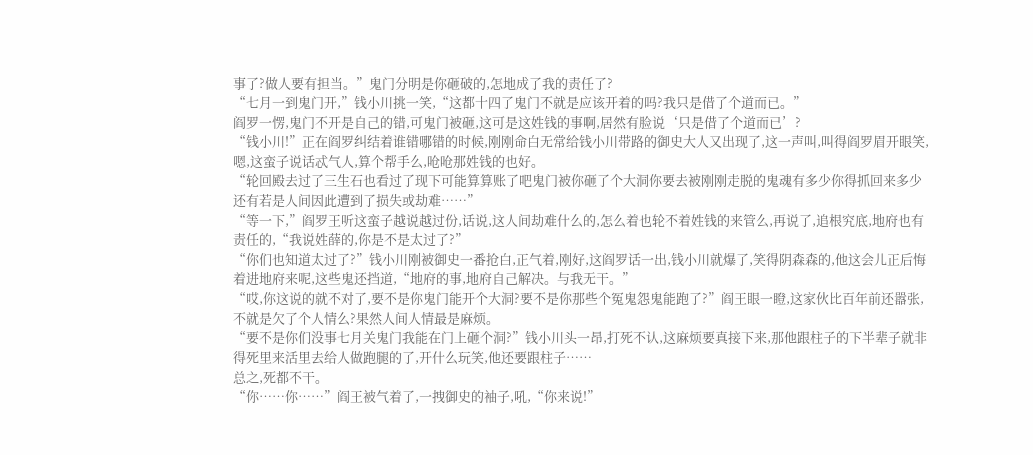事了?做人要有担当。”鬼门分明是你砸破的,怎地成了我的责任了?
“七月一到鬼门开,”钱小川挑一笑,“这都十四了鬼门不就是应该开着的吗?我只是借了个道而已。”
阎罗一愣,鬼门不开是自己的错,可鬼门被砸,这可是这姓钱的事啊,居然有脸说‘只是借了个道而已’?
“钱小川!”正在阎罗纠结着谁错哪错的时候,刚刚命白无常给钱小川带路的御史大人又出现了,这一声叫,叫得阎罗眉开眼笑,嗯,这蛮子说话忒气人,算个帮手么,呛呛那姓钱的也好。
“轮回殿去过了三生石也看过了现下可能算算账了吧鬼门被你砸了个大洞你要去被刚刚走脱的鬼魂有多少你得抓回来多少还有若是人间因此遭到了损失或劫难……”
“等一下,”阎罗王听这蛮子越说越过份,话说,这人间劫难什么的,怎么着也轮不着姓钱的来管么,再说了,追根究底,地府也有责任的,“我说姓薛的,你是不是太过了?”
“你们也知道太过了?”钱小川刚被御史一番抢白,正气着,刚好,这阎罗话一出,钱小川就爆了,笑得阴森森的,他这会儿正后悔着进地府来呢,这些鬼还挡道,“地府的事,地府自己解决。与我无干。”
“哎,你这说的就不对了,要不是你鬼门能开个大洞?要不是你那些个冤鬼怨鬼能跑了?”阎王眼一瞪,这家伙比百年前还嚣张,不就是欠了个人情么?果然人间人情最是麻烦。
“要不是你们没事七月关鬼门我能在门上砸个洞?”钱小川头一昂,打死不认,这麻烦要真接下来,那他跟柱子的下半辈子就非得死里来活里去给人做跑腿的了,开什么玩笑,他还要跟柱子……
总之,死都不干。
“你……你……”阎王被气着了,一拽御史的袖子,吼,“你来说!”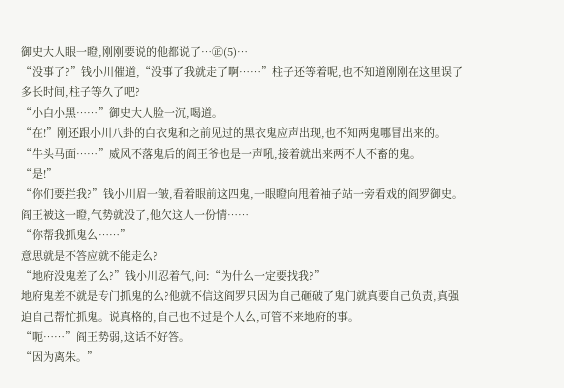御史大人眼一瞪,刚刚要说的他都说了…㊣(5)…
“没事了?”钱小川催道,“没事了我就走了啊……”柱子还等着呢,也不知道刚刚在这里误了多长时间,柱子等久了吧?
“小白小黑……”御史大人脸一沉,喝道。
“在!”刚还跟小川八卦的白衣鬼和之前见过的黑衣鬼应声出现,也不知两鬼哪冒出来的。
“牛头马面……”威风不落鬼后的阎王爷也是一声吼,接着就出来两不人不畜的鬼。
“是!”
“你们要拦我?”钱小川眉一皱,看着眼前这四鬼,一眼瞪向甩着袖子站一旁看戏的阎罗御史。
阎王被这一瞪,气势就没了,他欠这人一份情……
“你帮我抓鬼么……”
意思就是不答应就不能走么?
“地府没鬼差了么?”钱小川忍着气,问:“为什么一定要找我?”
地府鬼差不就是专门抓鬼的么?他就不信这阎罗只因为自己砸破了鬼门就真要自己负责,真强迫自己帮忙抓鬼。说真格的,自己也不过是个人么,可管不来地府的事。
“呃……”阎王势弱,这话不好答。
“因为离朱。”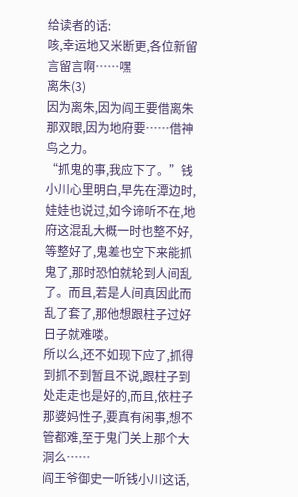给读者的话:
咳,幸运地又米断更,各位新留言留言啊……嘿
离朱(3)
因为离朱,因为阎王要借离朱那双眼,因为地府要……借神鸟之力。
“抓鬼的事,我应下了。”钱小川心里明白,早先在潭边时,娃娃也说过,如今谛听不在,地府这混乱大概一时也整不好,等整好了,鬼差也空下来能抓鬼了,那时恐怕就轮到人间乱了。而且,若是人间真因此而乱了套了,那他想跟柱子过好日子就难喽。
所以么,还不如现下应了,抓得到抓不到暂且不说,跟柱子到处走走也是好的,而且,依柱子那婆妈性子,要真有闲事,想不管都难,至于鬼门关上那个大洞么……
阎王爷御史一听钱小川这话,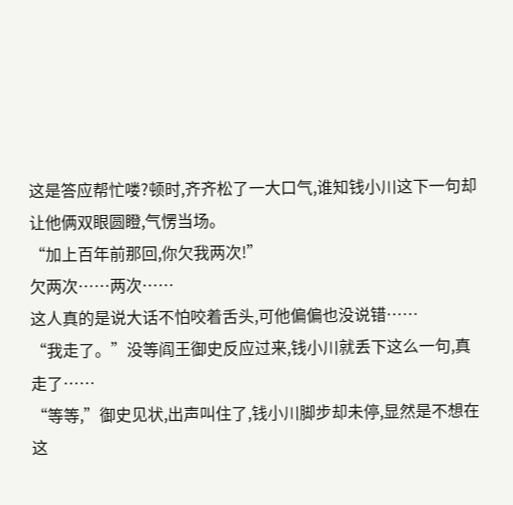这是答应帮忙喽?顿时,齐齐松了一大口气,谁知钱小川这下一句却让他俩双眼圆瞪,气愣当场。
“加上百年前那回,你欠我两次!”
欠两次……两次……
这人真的是说大话不怕咬着舌头,可他偏偏也没说错……
“我走了。”没等阎王御史反应过来,钱小川就丢下这么一句,真走了……
“等等,”御史见状,出声叫住了,钱小川脚步却未停,显然是不想在这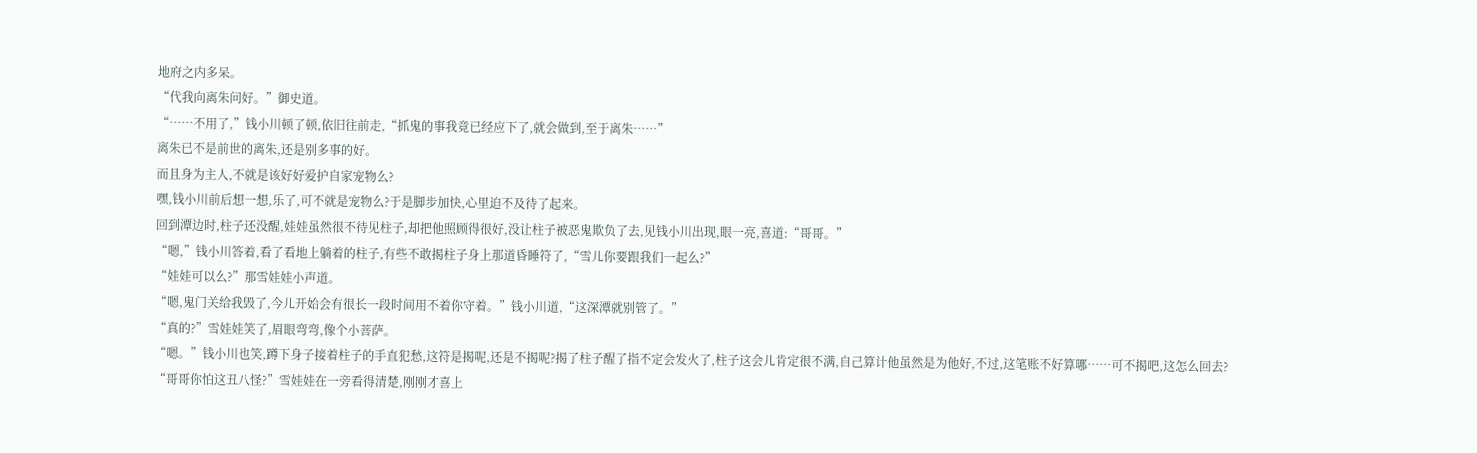地府之内多呆。
“代我向离朱问好。”御史道。
“……不用了,”钱小川顿了顿,依旧往前走,“抓鬼的事我竟已经应下了,就会做到,至于离朱……”
离朱已不是前世的离朱,还是别多事的好。
而且身为主人,不就是该好好爱护自家宠物么?
嘿,钱小川前后想一想,乐了,可不就是宠物么?于是脚步加快,心里迫不及待了起来。
回到潭边时,柱子还没醒,娃娃虽然很不待见柱子,却把他照顾得很好,没让柱子被恶鬼欺负了去,见钱小川出现,眼一亮,喜道:“哥哥。”
“嗯,”钱小川答着,看了看地上躺着的柱子,有些不敢揭柱子身上那道昏睡符了,“雪儿你要跟我们一起么?”
“娃娃可以么?”那雪娃娃小声道。
“嗯,鬼门关给我毁了,今儿开始会有很长一段时间用不着你守着。”钱小川道,“这深潭就别管了。”
“真的?”雪娃娃笑了,眉眼弯弯,像个小菩萨。
“嗯。”钱小川也笑,蹲下身子接着柱子的手直犯愁,这符是揭呢,还是不揭呢?揭了柱子醒了指不定会发火了,柱子这会儿肯定很不满,自己算计他虽然是为他好,不过,这笔账不好算哪……可不揭吧,这怎么回去?
“哥哥你怕这丑八怪?”雪娃娃在一旁看得清楚,刚刚才喜上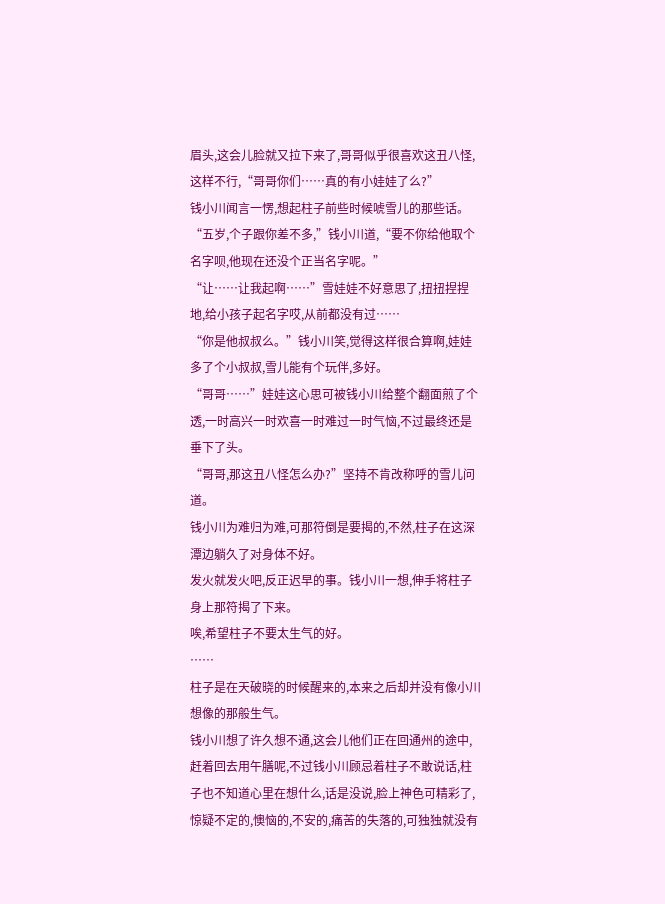眉头,这会儿脸就又拉下来了,哥哥似乎很喜欢这丑八怪,这样不行,“哥哥你们……真的有小娃娃了么?”
钱小川闻言一愣,想起柱子前些时候唬雪儿的那些话。
“五岁,个子跟你差不多,”钱小川道,“要不你给他取个名字呗,他现在还没个正当名字呢。”
“让……让我起啊……”雪娃娃不好意思了,扭扭捏捏地,给小孩子起名字哎,从前都没有过……
“你是他叔叔么。”钱小川笑,觉得这样很合算啊,娃娃多了个小叔叔,雪儿能有个玩伴,多好。
“哥哥……”娃娃这心思可被钱小川给整个翻面煎了个透,一时高兴一时欢喜一时难过一时气恼,不过最终还是垂下了头。
“哥哥,那这丑八怪怎么办?”坚持不肯改称呼的雪儿问道。
钱小川为难归为难,可那符倒是要揭的,不然,柱子在这深潭边躺久了对身体不好。
发火就发火吧,反正迟早的事。钱小川一想,伸手将柱子身上那符揭了下来。
唉,希望柱子不要太生气的好。
……
柱子是在天破晓的时候醒来的,本来之后却并没有像小川想像的那般生气。
钱小川想了许久想不通,这会儿他们正在回通州的途中,赶着回去用午膳呢,不过钱小川顾忌着柱子不敢说话,柱子也不知道心里在想什么,话是没说,脸上神色可精彩了,惊疑不定的,懊恼的,不安的,痛苦的失落的,可独独就没有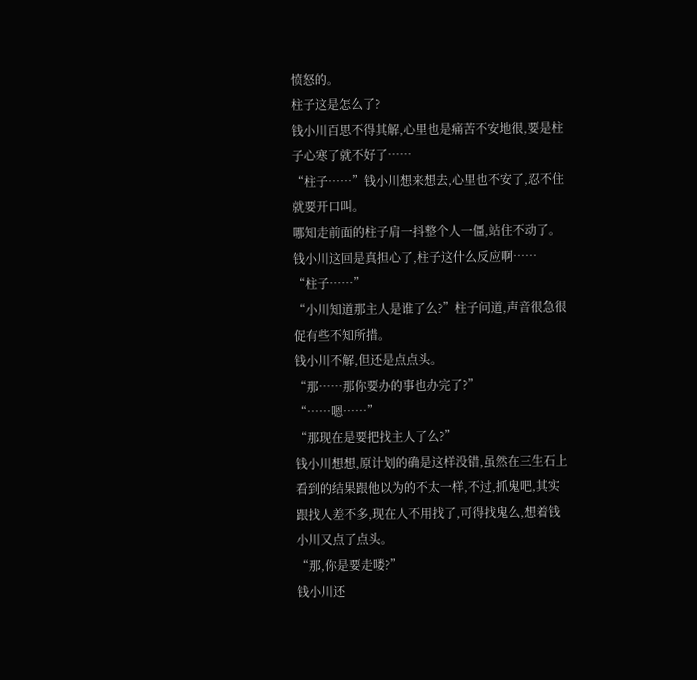愤怒的。
柱子这是怎么了?
钱小川百思不得其解,心里也是痛苦不安地很,要是柱子心寒了就不好了……
“柱子……”钱小川想来想去,心里也不安了,忍不住就要开口叫。
哪知走前面的柱子肩一抖整个人一僵,站住不动了。
钱小川这回是真担心了,柱子这什么反应啊……
“柱子……”
“小川知道那主人是谁了么?”柱子问道,声音很急很促有些不知所措。
钱小川不解,但还是点点头。
“那……那你要办的事也办完了?”
“……嗯……”
“那现在是要把找主人了么?”
钱小川想想,原计划的确是这样没错,虽然在三生石上看到的结果跟他以为的不太一样,不过,抓鬼吧,其实跟找人差不多,现在人不用找了,可得找鬼么,想着钱小川又点了点头。
“那,你是要走喽?”
钱小川还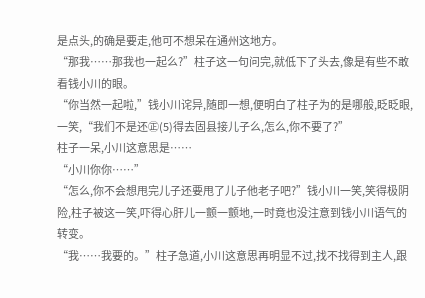是点头,的确是要走,他可不想呆在通州这地方。
“那我……那我也一起么?”柱子这一句问完,就低下了头去,像是有些不敢看钱小川的眼。
“你当然一起啦,”钱小川诧异,随即一想,便明白了柱子为的是哪般,眨眨眼,一笑,“我们不是还㊣(5)得去固县接儿子么,怎么,你不要了?”
柱子一呆,小川这意思是……
“小川你你……”
“怎么,你不会想甩完儿子还要甩了儿子他老子吧?”钱小川一笑,笑得极阴险,柱子被这一笑,吓得心肝儿一颤一颤地,一时竟也没注意到钱小川语气的转变。
“我……我要的。”柱子急道,小川这意思再明显不过,找不找得到主人,跟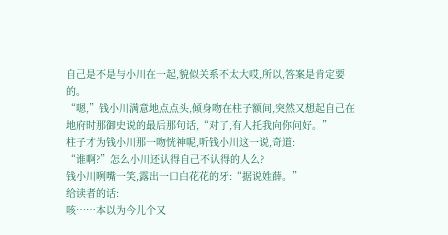自己是不是与小川在一起,貌似关系不太大哎,所以,答案是肯定要的。
“嗯,”钱小川满意地点点头,倾身吻在柱子额间,突然又想起自己在地府时那御史说的最后那句话,“对了,有人托我向你问好。”
柱子才为钱小川那一吻恍神呢,听钱小川这一说,奇道:
“谁啊?”怎么小川还认得自己不认得的人么?
钱小川咧嘴一笑,露出一口白花花的牙:“据说姓薛。”
给读者的话:
咳……本以为今儿个又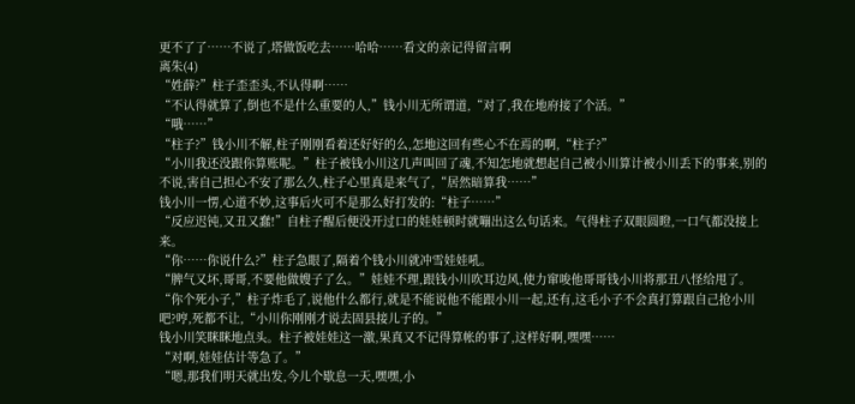更不了了……不说了,塔做饭吃去……哈哈……看文的亲记得留言啊
离朱(4)
“姓薛?”柱子歪歪头,不认得啊……
“不认得就算了,倒也不是什么重要的人,”钱小川无所谓道,“对了,我在地府接了个活。”
“哦……”
“柱子?”钱小川不解,柱子刚刚看着还好好的么,怎地这回有些心不在焉的啊,“柱子?”
“小川我还没跟你算账呢。”柱子被钱小川这几声叫回了魂,不知怎地就想起自己被小川算计被小川丢下的事来,别的不说,害自己担心不安了那么久,柱子心里真是来气了,“居然暗算我……”
钱小川一愣,心道不妙,这事后火可不是那么好打发的:“柱子……”
“反应迟钝,又丑又蠢!”自柱子醒后便没开过口的娃娃顿时就嘣出这么句话来。气得柱子双眼圆瞪,一口气都没接上来。
“你……你说什么?”柱子急眼了,隔着个钱小川就冲雪娃娃吼。
“脾气又坏,哥哥,不要他做嫂子了么。”娃娃不理,跟钱小川吹耳边风,使力窜唆他哥哥钱小川将那丑八怪给甩了。
“你个死小子,”柱子炸毛了,说他什么都行,就是不能说他不能跟小川一起,还有,这毛小子不会真打算跟自己抢小川吧?哼,死都不让,“小川你刚刚才说去固县接儿子的。”
钱小川笑眯眯地点头。柱子被娃娃这一激,果真又不记得算帐的事了,这样好啊,嘿嘿……
“对啊,娃娃估计等急了。”
“嗯,那我们明天就出发,今儿个歇息一天,嘿嘿,小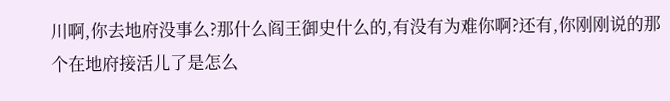川啊,你去地府没事么?那什么阎王御史什么的,有没有为难你啊?还有,你刚刚说的那个在地府接活儿了是怎么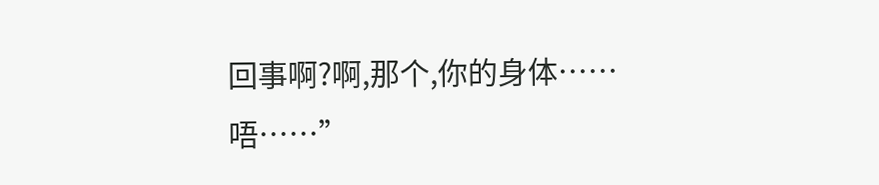回事啊?啊,那个,你的身体……唔……”